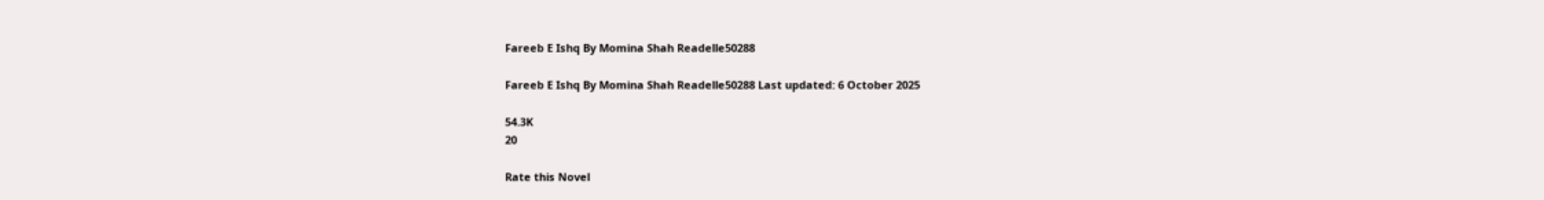Fareeb E Ishq By Momina Shah Readelle50288

Fareeb E Ishq By Momina Shah Readelle50288 Last updated: 6 October 2025

54.3K
20

Rate this Novel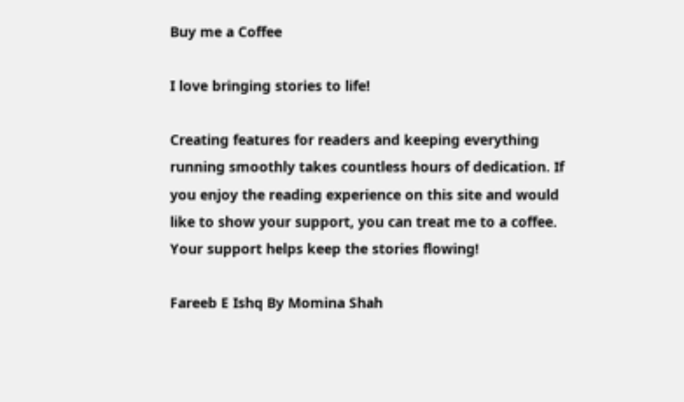Buy me a Coffee

I love bringing stories to life!

Creating features for readers and keeping everything running smoothly takes countless hours of dedication. If you enjoy the reading experience on this site and would like to show your support, you can treat me to a coffee. Your support helps keep the stories flowing!

Fareeb E Ishq By Momina Shah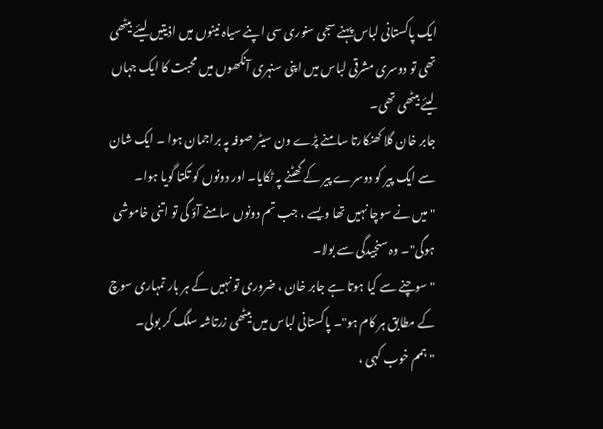ایک پاکستانی لباس پہنے سجی سنوری سی اپنے سیاہ نینوں میں اذیتیں لیئے بیٹھی تھی تو دوسری مشرقی لباس میں اپنی سنہری آنکھوں میں محبت کا ایک جہاں لیئے بیٹھی تھی۔
جابر خان گلا کھنکارتا سامنے پڑے ون سیٹر صوفہ پہ براجمان ہوا ۔ ایک شان سے ایک پیر کو دوسرے پیر کے گھٹنے پہ ٹکایا۔ اور دونوں کو تکتا گویا ہوا۔
" میں نے سوچا نہیں تھا ویسے ، جب تم دونوں سامنے آؤ گی تو اتنی خاموشی ہوگی"۔ وہ سنجیدگی سے بولا۔
" سوچنے سے کیا ہوتا ہے جابر خان ، ضروری تو نہیں کے ہر بار تمہاری سوچ کے مطابق ہر کام ہو"۔ پاکستانی لباس میں بیٹھی زرتاشہ سلگ کر بولی۔
" ہمم خوب کہی ،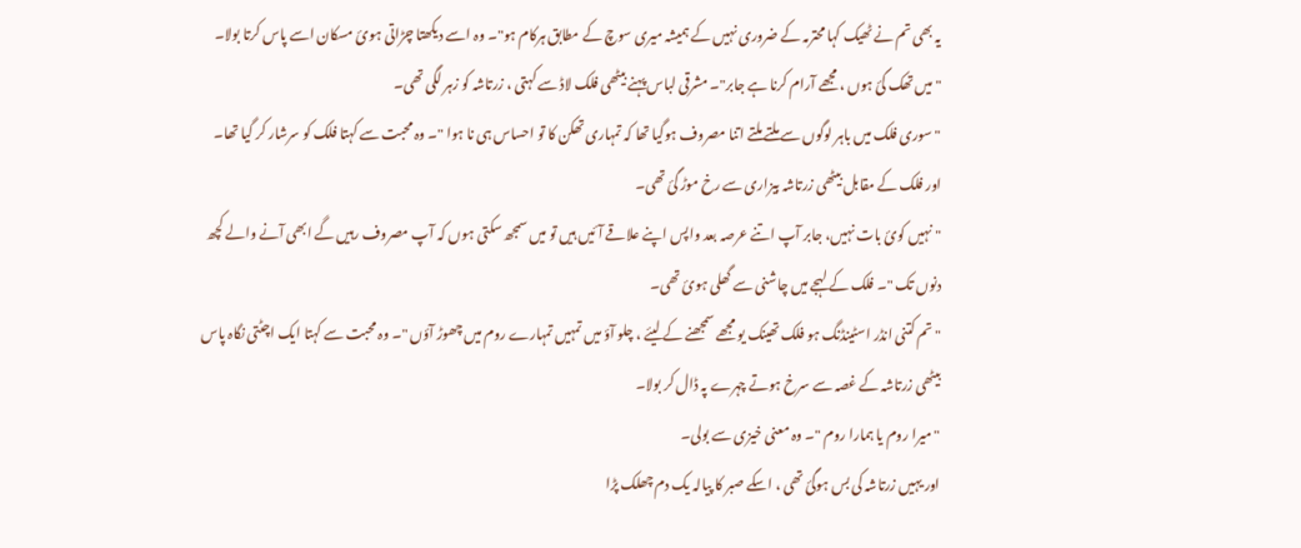یہ بھی تم نے ٹھیک کہا محترمہ کے ضروری نہیں کے ہمیشہ میری سوچ کے مطابق ہرکام ہو"۔ وہ اسے دیکھتا چڑاتی ہوئ مسکان اسے پاس کرتا بولا۔
" میں تھک گئ ہوں ، مجھے آرام کرنا ہے جابر"۔ مشرقی لباس پہنے بیٹھی فلک لاڈ سے کہتی ، زرتاشہ کو زہر لگی تھی۔
" سوری فلک میں باہر لوگوں سے ملتے ملتے اتنا مصروف ہوگیا تھا کہ تمہاری تھکن کا تو احساس ہی نا ہوا "۔ وہ محبت سے کہتا فلک کو سرشار کر گیا تھا۔ اور فلک کے مقابل بیٹھی زرتاشہ بیزاری سے رخ موڑ گئ تھی۔
" نہیں کوئ بات نہیں، جابر آپ اتنے عرصہ بعد واپس اپنے علاقے آئیں ہیں تو میں سمجھ سکتی ہوں کہ آپ مصروف رہیں گے ابھی آنے والے کچھ دنوں تک "۔ فلک کے لہجے میں چاشنی سے گھلی ہوئ تھی۔
" تم کتنی انڈر اسٹینڈنگ ہو فلک تھینک یو مجھے سمجھنے کے لیئے ، چلو آؤ میں تمہیں تمہارے روم میں چھوڑ آؤں "۔ وہ محبت سے کہتا ایک اچٹتی نگاہ پاس بیٹھی زرتاشہ کے غصہ سے سرخ ہوتے چہرے پہ ڈال کر بولا۔
" میرا روم یا ہمارا روم "۔ وہ معنی خیزی سے بولی۔
اور یہیں زرتاشہ کی بس ہوگئ تھی ، اسکے صبر کا پیالہ یک دم چھلک پڑا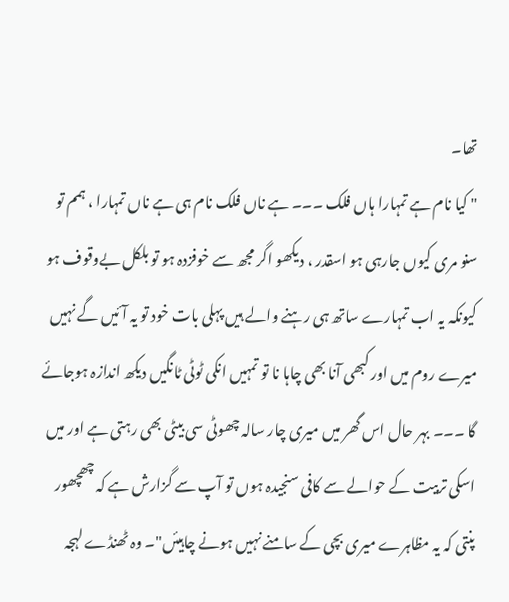تھا۔
" کیا نام ہے تمہارا ہاں فلک ۔۔۔ ہے ناں فلک نام ہی ہے ناں تمہارا ، ہمم تو سنو مری کیوں جارہی ہو اسقدر ، دیکھو اگر مجھ سے خوفزدہ ہو تو بلکل بےوقوف ہو کیونکہ یہ اب تمہارے ساتھ ہی رہنے والے ہیں پہلی بات خود تو یہ آئیں گے نہیں میرے روم میں اور کبھی آنا بھی چاہا نا تو تمہیں انکی ٹوٹی ٹانگیں دیکھ اندازہ ہوجائے گا ۔۔۔ بہر حال اس گھر میں میری چار سالہ چھوٹی سی بیٹی بھی رہتی ہے اور میں اسکی تربیت کے حوالے سے کافی سنجیدہ ہوں تو آپ سے گزارش ہے کہ چھچھور پنتی کہ یہ مظاہرے میری بچی کے سامنے نہیں ہونے چاہیئں"۔ وہ ٹھنڈے لہجہ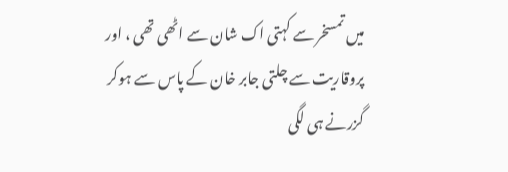میں تمسخر سے کہتی اک شان سے اٹھی تھی ، اور پروقاریت سے چلتی جابر خان کے پاس سے ہوکر گزرنے ہی لگی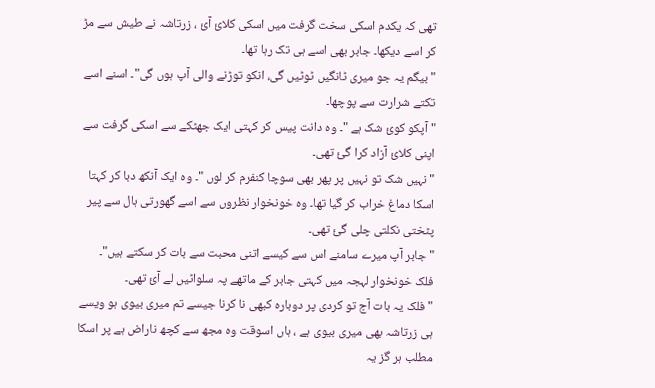تھی کہ یکدم اسکی سخت گرفت میں اسکی کلائ آئ ، زرتاشہ نے طیش سے مڑ کر اسے دیکھا۔ جابر بھی اسے ہی تک رہا تھا۔
" بیگم یہ جو میری ٹانگیں ٹوٹیں گی، انکو توڑنے والی آپ ہوں گی"۔ اسنے اسے تکتے شرارت سے پوچھا۔
" آپکو کوئ شک ہے "۔ وہ دانت پیس کر کہتی ایک جھٹکے سے اسکی گرفت سے اپنی کلائ آزاد کرا گئ تھی۔
" نہیں شک تو نہیں پر پھر بھی سوچا کنفرم کر لوں "۔ وہ ایک آنکھ دبا کر کہتا اسکا دماغ خراب کر گیا تھا۔ وہ خونخوار نظروں سے اسے گھورتی ہال سے پیر پٹختی نکلتی چلی گئ تھی۔
" جابر آپ میرے سامنے اس سے کیسے اتنی محبت سے بات کر سکتے ہیں"۔ فلک خونخوار لہجہ میں کہتی جابر کے ماتھے پہ سلواٹیں لے آئ تھی۔
" فلک یہ بات آج تو کردی پر دوبارہ کبھی نا کرنا جیسے تم میری بیوی ہو ویسے ہی زرتاشہ بھی میری بیوی ہے ، ہاں اسوقت وہ مجھ سے کچھ ناراض ہے پر اسکا مطلب ہر گز یہ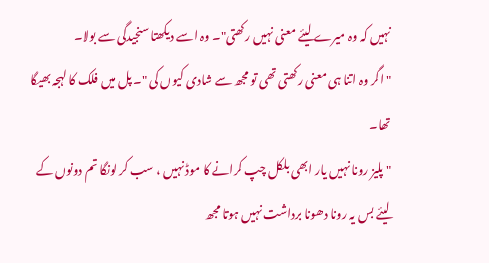نہیں کہ وہ میرے لیئے معنی نہیں رکھتی"۔ وہ اسے دیکھتا سنجیدگی سے بولا۔
" اگر وہ اتنا ہی معنی رکھتی تھی تو مجھ سے شادی کیوں کی "۔ پل میں فلک کا لہجہ بھیگا تھا۔
" پلیز رونا نہیں یار ابھی بلکل چپ کرانے کا موڈ نہیں ، سب کر لونگا تم دونوں کے لیئے بس یہ رونا دھونا برداشت نہیں ہوتا مجھ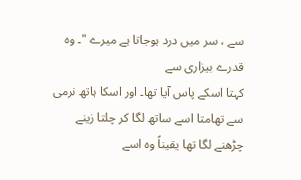سے ، سر میں درد ہوجاتا ہے میرے "۔ وہ قدرے بیزاری سے
کہتا اسکے پاس آیا تھا۔ اور اسکا ہاتھ نرمی سے تھامتا اسے ساتھ لگا کر چلتا زینے چڑھنے لگا تھا یقیناً وہ اسے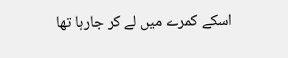اسکے کمرے میں لے کر جارہا تھا